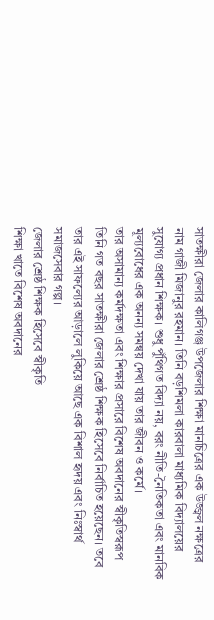সাতক্ষীরা জেলার কালিগঞ্জ উপজেলার শিক্ষা মানচিত্রের এক উজ্জ্বল নক্ষত্রের নাম গাজী মিজানুর রহমান। তিনি বড়শিমলা কারবালা মাধ্যমিক বিদ্যালয়ের সুযোগ্য প্রধান শিক্ষক। শুধু পুঁথিগত বিদ্যা নয়, বরং নীতি-নৈতিকতা এবং মানবিক মূল্যবোধের এক অনন্য সমন্বয় দেখা যায় তার জীবন ও কর্মে।
তার অসামান্য কর্মদক্ষতা এবং শিক্ষার প্রসারে বিশেষ অবদানের স্বীকৃতিস্বরূপ তিনি গত বছর সাতক্ষীরা জেলার শ্রেষ্ঠ শিক্ষক হিসেবে নির্বাচিত হয়েছেন। তবে তার এই সাফল্যের আড়ালে লুকিয়ে আছে এক বিশাল হৃদয় এবং নিঃস্বার্থ সমাজসেবার গল্প।
জেলার শ্রেষ্ঠ শিক্ষক হিসেবে স্বীকৃতি
শিক্ষা খাতে বিশেষ অবদানের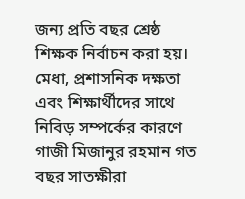জন্য প্রতি বছর শ্রেষ্ঠ শিক্ষক নির্বাচন করা হয়। মেধা, প্রশাসনিক দক্ষতা এবং শিক্ষার্থীদের সাথে নিবিড় সম্পর্কের কারণে গাজী মিজানুর রহমান গত বছর সাতক্ষীরা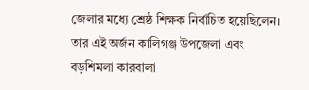জেলার মধ্যে শ্রেষ্ঠ শিক্ষক নির্বাচিত হয়েছিলেন। তার এই অর্জন কালিগঞ্জ উপজেলা এবং বড়শিমলা কারবালা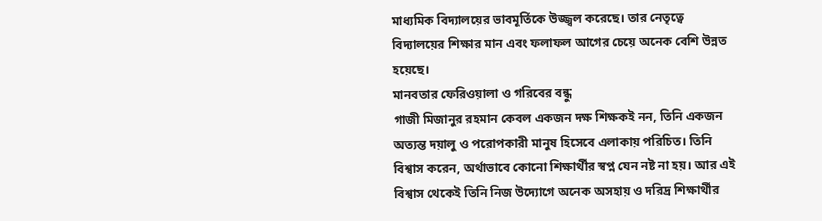মাধ্যমিক বিদ্যালয়ের ভাবমূর্তিকে উজ্জ্বল করেছে। তার নেতৃত্বে বিদ্যালয়ের শিক্ষার মান এবং ফলাফল আগের চেয়ে অনেক বেশি উন্নত হয়েছে।
মানবতার ফেরিওয়ালা ও গরিবের বন্ধু
গাজী মিজানুর রহমান কেবল একজন দক্ষ শিক্ষকই নন, তিনি একজন অত্যন্ত দয়ালু ও পরোপকারী মানুষ হিসেবে এলাকায় পরিচিত। তিনি বিশ্বাস করেন, অর্থাভাবে কোনো শিক্ষার্থীর স্বপ্ন যেন নষ্ট না হয়। আর এই বিশ্বাস থেকেই তিনি নিজ উদ্যোগে অনেক অসহায় ও দরিদ্র শিক্ষার্থীর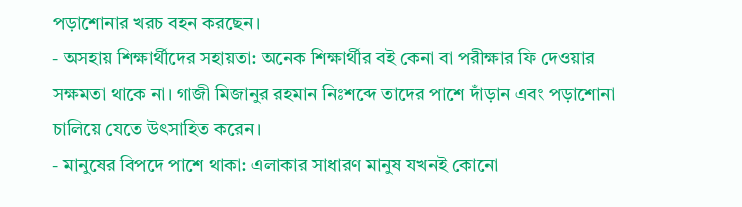পড়াশোনার খরচ বহন করছেন।
- অসহায় শিক্ষার্থীদের সহায়তা: অনেক শিক্ষার্থীর বই কেনা বা পরীক্ষার ফি দেওয়ার সক্ষমতা থাকে না। গাজী মিজানুর রহমান নিঃশব্দে তাদের পাশে দাঁড়ান এবং পড়াশোনা চালিয়ে যেতে উৎসাহিত করেন।
- মানুষের বিপদে পাশে থাকা: এলাকার সাধারণ মানুষ যখনই কোনো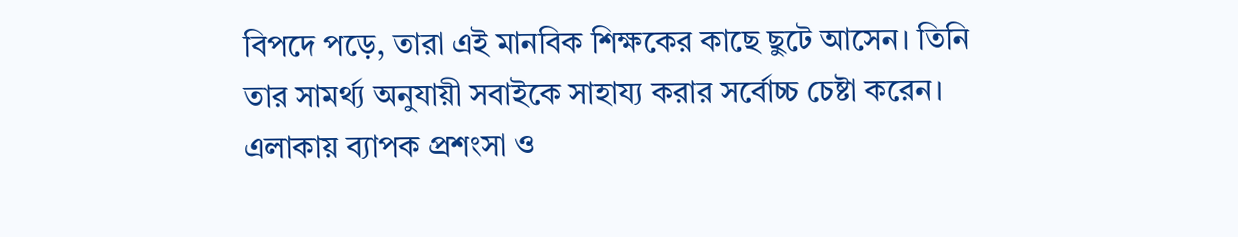বিপদে পড়ে, তারা এই মানবিক শিক্ষকের কাছে ছুটে আসেন। তিনি তার সামর্থ্য অনুযায়ী সবাইকে সাহায্য করার সর্বোচ্চ চেষ্টা করেন।
এলাকায় ব্যাপক প্রশংসা ও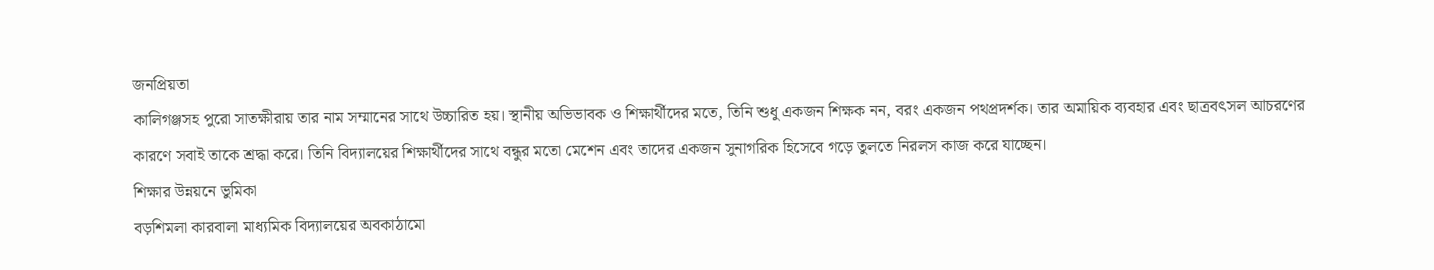জনপ্রিয়তা
কালিগঞ্জসহ পুরো সাতক্ষীরায় তার নাম সম্মানের সাথে উচ্চারিত হয়। স্থানীয় অভিভাবক ও শিক্ষার্থীদের মতে, তিনি শুধু একজন শিক্ষক নন, বরং একজন পথপ্রদর্শক। তার অমায়িক ব্যবহার এবং ছাত্রবৎসল আচরণের কারণে সবাই তাকে শ্রদ্ধা করে। তিনি বিদ্যালয়ের শিক্ষার্থীদের সাথে বন্ধুর মতো মেশেন এবং তাদের একজন সুনাগরিক হিসেবে গড়ে তুলতে নিরলস কাজ করে যাচ্ছেন।
শিক্ষার উন্নয়নে ভুমিকা
বড়শিমলা কারবালা মাধ্যমিক বিদ্যালয়ের অবকাঠামো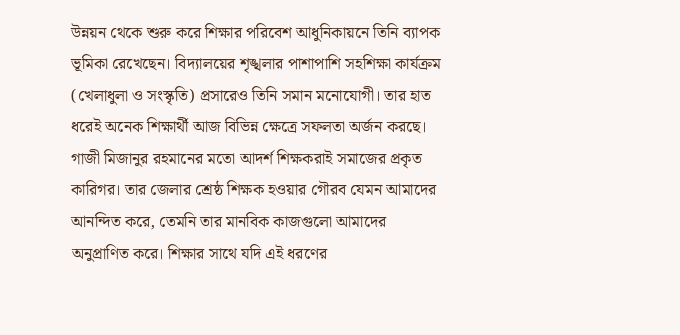উন্নয়ন থেকে শুরু করে শিক্ষার পরিবেশ আধুনিকায়নে তিনি ব্যাপক ভূমিকা রেখেছেন। বিদ্যালয়ের শৃঙ্খলার পাশাপাশি সহশিক্ষা কার্যক্রম (খেলাধুলা ও সংস্কৃতি) প্রসারেও তিনি সমান মনোযোগী। তার হাত ধরেই অনেক শিক্ষার্থী আজ বিভিন্ন ক্ষেত্রে সফলতা অর্জন করছে।
গাজী মিজানুর রহমানের মতো আদর্শ শিক্ষকরাই সমাজের প্রকৃত কারিগর। তার জেলার শ্রেষ্ঠ শিক্ষক হওয়ার গৌরব যেমন আমাদের আনন্দিত করে, তেমনি তার মানবিক কাজগুলো আমাদের অনুপ্রাণিত করে। শিক্ষার সাথে যদি এই ধরণের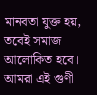মানবতা যুক্ত হয়, তবেই সমাজ আলোকিত হবে। আমরা এই গুণী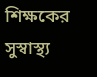শিক্ষকের সুস্বাস্থ্য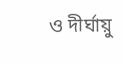ও দীর্ঘায়ু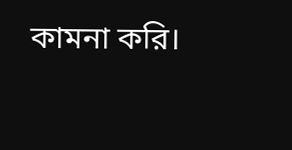কামনা করি।